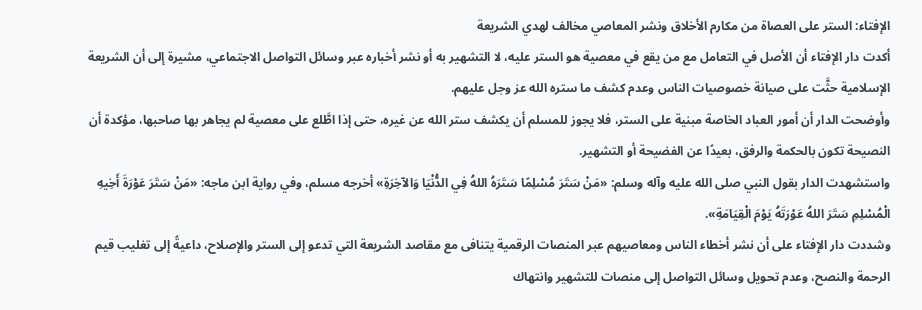الإفتاء: الستر على العصاة من مكارم الأخلاق ونشر المعاصي مخالف لهدي الشريعة
أكدت دار الإفتاء أن الأصل في التعامل مع من يقع في معصية هو الستر عليه، لا التشهير به أو نشر أخباره عبر وسائل التواصل الاجتماعي، مشيرة إلى أن الشريعة الإسلامية حثَّت على صيانة خصوصيات الناس وعدم كشف ما ستره الله عز وجل عليهم.
وأوضحت الدار أن أمور العباد الخاصة مبنية على الستر، فلا يجوز للمسلم أن يكشف ستر الله عن غيره، حتى إذا اطَّلع على معصية لم يجاهر بها صاحبها، مؤكدة أن النصيحة تكون بالحكمة والرفق، بعيدًا عن الفضيحة أو التشهير.
واستشهدت الدار بقول النبي صلى الله عليه وآله وسلم: «مَنْ سَتَرَ مُسْلِمًا سَتَرَهُ اللهُ فِي الدُّنْيَا وَالآخِرَةِ» أخرجه مسلم، وفي رواية ابن ماجه: «مَنْ سَتَرَ عَوْرَةَ أَخِيهِ الْمُسْلِمِ سَتَرَ اللهُ عَوْرَتَهُ يَوْمَ الْقِيَامَةِ».
وشددت دار الإفتاء على أن نشر أخطاء الناس ومعاصيهم عبر المنصات الرقمية يتنافى مع مقاصد الشريعة التي تدعو إلى الستر والإصلاح، داعيةً إلى تغليب قيم الرحمة والنصح، وعدم تحويل وسائل التواصل إلى منصات للتشهير وانتهاك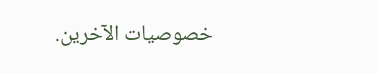خصوصيات الآخرين.